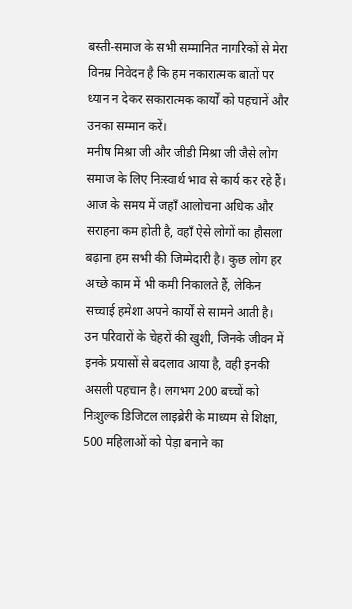बस्ती-समाज के सभी सम्मानित नागरिकों से मेरा विनम्र निवेदन है कि हम नकारात्मक बातों पर ध्यान न देकर सकारात्मक कार्यों को पहचानें और उनका सम्मान करें।
मनीष मिश्रा जी और जीडी मिश्रा जी जैसे लोग समाज के लिए निःस्वार्थ भाव से कार्य कर रहे हैं। आज के समय में जहाँ आलोचना अधिक और सराहना कम होती है, वहाँ ऐसे लोगों का हौसला बढ़ाना हम सभी की जिम्मेदारी है। कुछ लोग हर अच्छे काम में भी कमी निकालते हैं, लेकिन सच्चाई हमेशा अपने कार्यों से सामने आती है।
उन परिवारों के चेहरों की खुशी, जिनके जीवन में इनके प्रयासों से बदलाव आया है, वही इनकी असली पहचान है। लगभग 200 बच्चों को निःशुल्क डिजिटल लाइब्रेरी के माध्यम से शिक्षा, 500 महिलाओं को पेड़ा बनाने का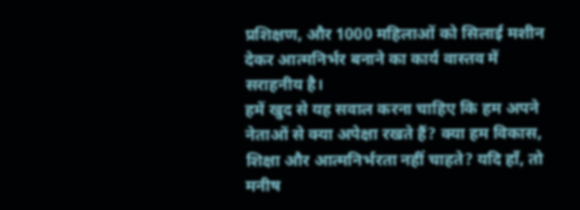प्रशिक्षण, और 1000 महिलाओं को सिलाई मशीन देकर आत्मनिर्भर बनाने का कार्य वास्तव में सराहनीय है।
हमें खुद से यह सवाल करना चाहिए कि हम अपने नेताओं से क्या अपेक्षा रखते हैं? क्या हम विकास, शिक्षा और आत्मनिर्भरता नहीं चाहते? यदि हाँ, तो मनीष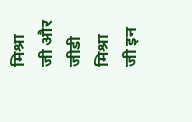मिश्रा जी और जीडी मिश्रा जी इन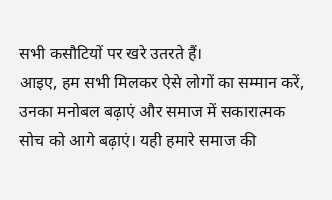सभी कसौटियों पर खरे उतरते हैं।
आइए, हम सभी मिलकर ऐसे लोगों का सम्मान करें, उनका मनोबल बढ़ाएं और समाज में सकारात्मक सोच को आगे बढ़ाएं। यही हमारे समाज की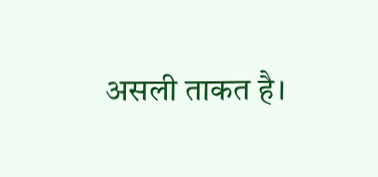असली ताकत है।